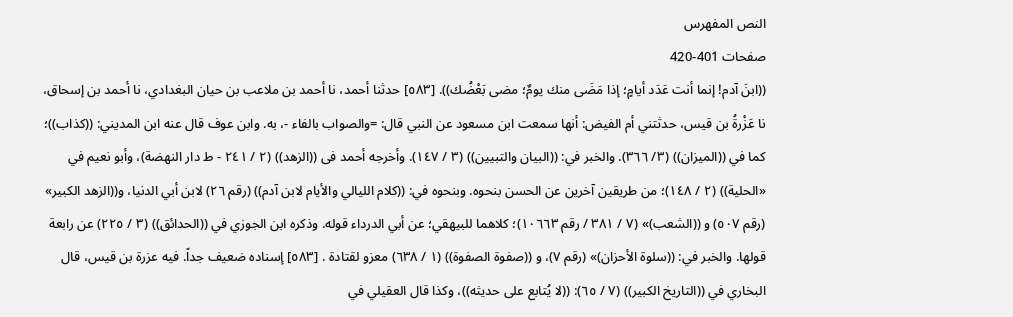النص المفهرس
صفحات 401-420
((ابنَ آدم! إنما أنت عَدَد أيامٍ؛ إذا مَضَى منك يومٌ؛ مضى بَعْضُك)). [٥٨٣] حدثنا أحمد، نا أحمد بن ملاعب بن حيان البغدادي، نا أحمد بن إسحاق، نا عَزْرةُ بن قيس، حدثتني أم الفيض: أنها سمعت ابن مسعود عن النبي قال: =والصواب بالفاء -، به. وابن عوف قال عنه ابن المديني: ((كذاب))؛ كما في ((الميزان)) (٣/ ٣٦٦). والخبر في: ((البيان والتبيين)) (٣ / ١٤٧). وأخرجه أحمد فى ((الزهد)) (٢ / ٢٤١ - ط دار النهضة)، وأبو نعيم في «الحلية)) (٢ / ١٤٨)؛ من طريقين آخرين عن الحسن بنحوه. وبنحوه في: ((كلام الليالي والأيام لابن آدم)) (رقم ٢٦) لابن أبي الدنيا، و((الزهد الكبير» (رقم ٥٠٧) و ((الشعب)» (٧ / ٣٨١ / رقم ١٠٦٦٣)؛ كلاهما للبيهقي؛ عن أبي الدرداء قوله. وذكره ابن الجوزي في ((الحدائق)) (٣ / ٢٢٥) عن رابعة قولها. والخبر في: ((سلوة الأحزان)» (رقم ٧)، و ((صفوة الصفوة)) (١ / ٦٣٨) معزو لقتادة . [٥٨٣] إسناده ضعيف جداً. فيه عزرة بن قيس، قال البخاري في ((التاريخ الكبير)) (٧ / ٦٥): ((لا يُتابع على حديثه))، وكذا قال العقيلي في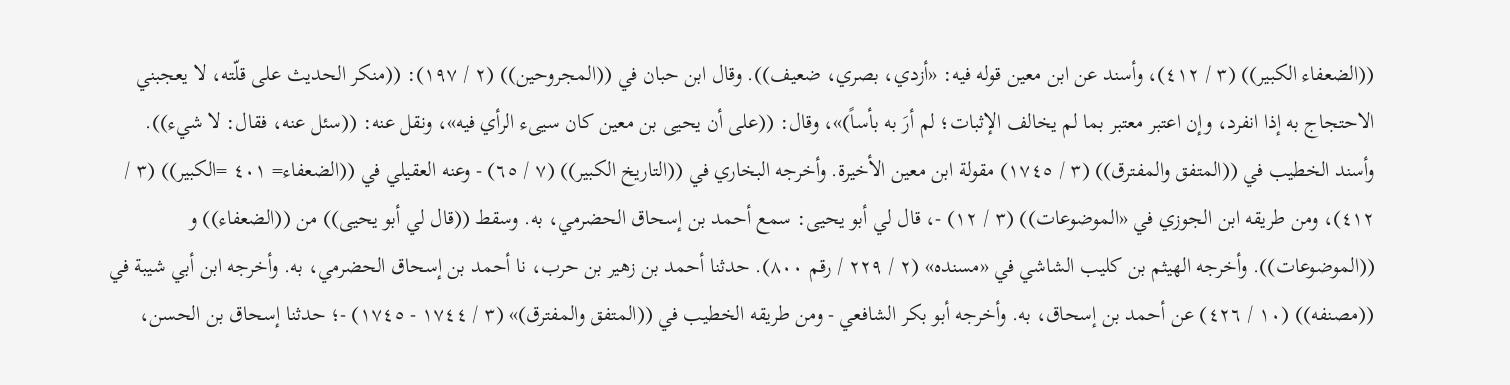((الضعفاء الكبير)) (٣ / ٤١٢)، وأسند عن ابن معين قوله فيه: «أزدي، بصري، ضعيف)). وقال ابن حبان في ((المجروحين)) (٢ / ١٩٧): ((منكر الحديث على قلّته، لا يعجبني الاحتجاج به إذا انفرد، وإن اعتبر معتبر بما لم يخالف الإثبات؛ لم أرَ به بأساً)»، وقال: ((على أن يحيى بن معين كان سيىء الرأي فيه»، ونقل عنه: ((سئل عنه، فقال: لا شيء)). وأسند الخطيب في ((المتفق والمفترق)) (٣ / ١٧٤٥) مقولة ابن معين الأخيرة. وأخرجه البخاري في ((التاريخ الكبير)) (٧ / ٦٥) - وعنه العقيلي في ((الضعفاء= ٤٠١ =الكبير)) (٣ / ٤١٢)، ومن طريقه ابن الجوزي في «الموضوعات)) (٣ / ١٢) -، قال لي أبو یحیی: سمع أحمد بن إسحاق الحضرمي، به. وسقط ((قال لي أبو يحيى)) من ((الضعفاء)) و ((الموضوعات)). وأخرجه الهيثم بن كليب الشاشي في «مسنده» (٢ / ٢٢٩ / رقم ٨٠٠). حدثنا أحمد بن زهير بن حرب، نا أحمد بن إسحاق الحضرمي، به. وأخرجه ابن أبي شيبة في ((مصنفه)) (١٠ / ٤٢٦) عن أحمد بن إسحاق، به. وأخرجه أبو بكر الشافعي - ومن طريقه الخطيب في ((المتفق والمفترق)» (٣ / ١٧٤٤ - ١٧٤٥) -؛ حدثنا إسحاق بن الحسن،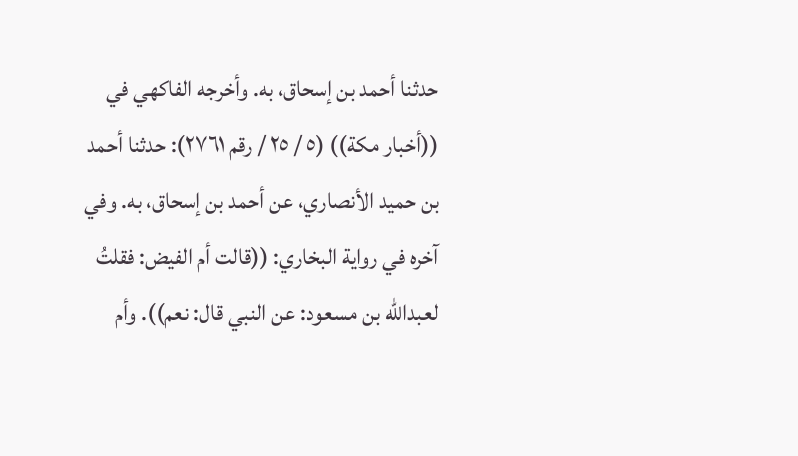حدثنا أحمد بن إسحاق، به. وأخرجه الفاكهي في ((أخبار مكة)) (٥ / ٢٥ / رقم ٢٧٦١): حدثنا أحمد بن حمید الأنصاري، عن أحمد بن إسحاق، به. وفي آخره في رواية البخاري: ((قالت أم الفيض: فقلتُ لعبدالله بن مسعود: عن النبي قال: نعم)). وأم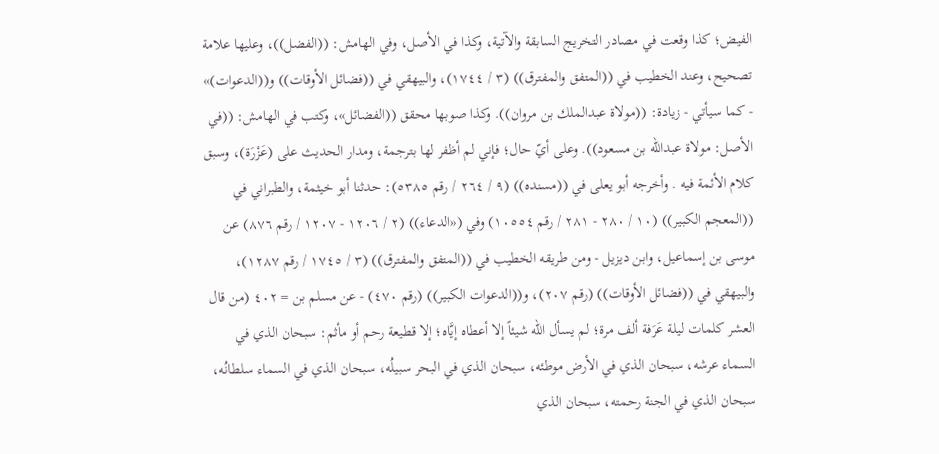الفيض؛ كذا وقعت في مصادر التخريج السابقة والآتية، وكذا في الأصل، وفي الهامش: ((الفضل))، وعليها علامة تصحيح، وعند الخطيب في ((المتفق والمفترق)) (٣ / ١٧٤٤)، والبيهقي في ((فضائل الأوقات)) و((الدعوات)» - كما سيأتي - زيادة: ((مولاة عبدالملك بن مروان)). وكذا صوبها محقق ((الفضائل»، وكتب في الهامش: ((في الأصل: مولاة عبدالله بن مسعود)). وعلى أيّ حال؛ فإني لم أظفر لها بترجمة، ومدار الحديث على (عَزْرَة)، وسبق كلام الأئمة فيه . وأخرجه أبو يعلى في ((مسنده)) (٩ / ٢٦٤ / رقم ٥٣٨٥): حدثنا أبو خيثمة، والطبراني في ((المعجم الكبير)) (١٠ / ٢٨٠ - ٢٨١ / رقم ١٠٥٥٤) وفي («الدعاء)) (٢ / ١٢٠٦ - ١٢٠٧ / رقم ٨٧٦) عن موسى بن إسماعيل، وابن ديزيل - ومن طريقه الخطيب في ((المتفق والمفترق)) (٣ / ١٧٤٥ / رقم ١٢٨٧)، والبيهقي في ((فضائل الأوقات)) (رقم ٢٠٧)، و((الدعوات الكبير)) (رقم ٤٧٠) - عن مسلم بن = ٤٠٢ (من قال العشر كلمات ليلة عَرَفة ألف مرة؛ لم يسأل الله شيئاً إلا أعطاه إيَّاه؛ إلا قطيعة رحم أو مأثم: سبحان الذي في السماء عرشه، سبحان الذي في الأرض موطئه، سبحان الذي في البحر سبيلُه، سبحان الذي في السماء سلطانُه، سبحان الذي في الجنة رحمته، سبحان الذي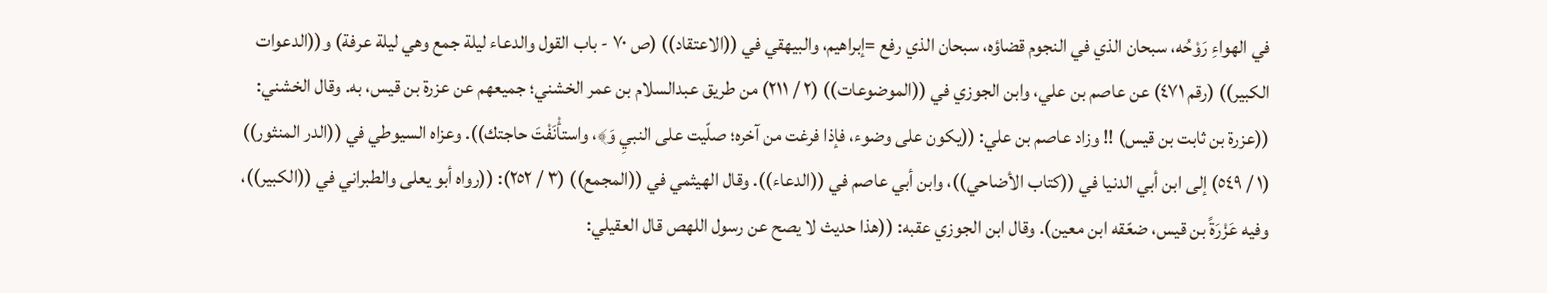في الهواءِ رَوْحُه، سبحان الذي في النجوم قضاؤه، سبحان الذي رفع =إبراهيم، والبيهقي في ((الاعتقاد)) (ص ٧٠ - باب القول والدعاء ليلة جمع وهي ليلة عرفة) و((الدعوات الكبير)) (رقم ٤٧١) عن عاصم بن علي، وابن الجوزي في ((الموضوعات)) (٢ / ٢١١) من طريق عبدالسلام بن عمر الخشني؛ جميعهم عن عزرة بن قیس، به. وقال الخشني: ((عزرة بن ثابت بن قيس) !! وزاد عاصم بن علي: ((يكون على وضوء، فإذا فرغت من آخره؛ صلّيت على النبيِ وَ﴾، واستأْنَفْتَ حاجتك)). وعزاه السيوطي في ((الدر المنثور)) (١ / ٥٤٩) إلى ابن أبي الدنيا في ((كتاب الأضاحي))، وابن أبي عاصم في ((الدعاء)). وقال الهيثمي في ((المجمع)) (٣ / ٢٥٢): ((رواه أبو يعلى والطبراني في ((الكبير))، وفيه عَزْرَةً بن قيس، ضعّقه ابن معين). وقال ابن الجوزي عقبه: ((هذا حديث لا يصح عن رسول اللهص قال العقيلي: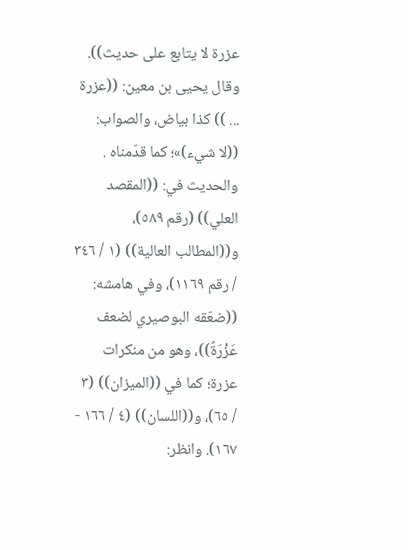عزرة لا يتابع على حدیث)). وقال يحيى بن معين: ((عزرة ... )) كذا بياض، والصواب: ((لا شيء)»؛ كما قدّمناه . والحديث في: ((المقصد العلي)) (رقم ٥٨٩)، و((المطالب العالية)) (١ / ٣٤٦ / رقم ١١٦٩)، وفي هامشه: ((ضعّقه البوصيري لضعف عَزْرَةً))، وهو من منكرات عزرة؛ كما في ((الميزان)) (٣ / ٦٥)، و((اللسان)) (٤ / ١٦٦ - ١٦٧). وانظر: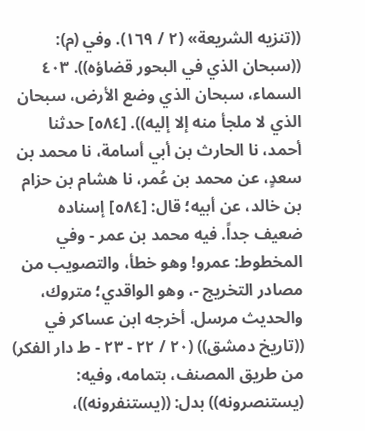((تنزيه الشريعة» (٢ / ١٦٩). وفي (م): ((سبحان الذي في البحور قضاؤه)). ٤٠٣ السماء، سبحان الذي وضع الأرض، سبحان الذي لا ملجأ منه إلا إلیه)). [٥٨٤] حدثنا أحمد، نا الحارث بن أبي أسامة، نا محمد بن سعدٍ، عن محمد بن عُمر، نا هشام بن حزام بن خالد، عن أبيه؛ قال: [٥٨٤] إسناده ضعيف جداً. فيه محمد بن عمر - وفي المخطوط: عمرو! وهو خطأ، والتصويب من مصادر التخريج -، وهو الواقدي؛ متروك، والحديث مرسل. أخرجه ابن عساكر في ((تاريخ دمشق)) (٢٠ / ٢٢ - ٢٣ - ط دار الفكر) من طريق المصنف، بتمامه، وفيه: (يستنصرونه)) بدل: ((يستنفرونه))،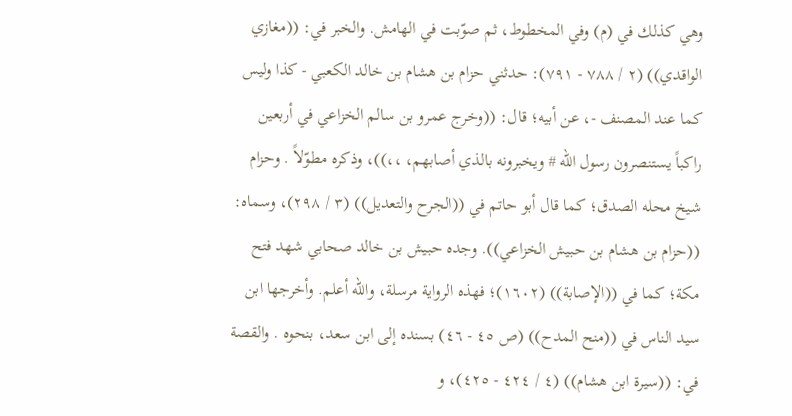وهي كذلك في (م) وفي المخطوط، ثم صوّبت في الهامش. والخبر في: ((مغازي الواقدي)) (٢ / ٧٨٨ - ٧٩١): حدثني حزام بن هشام بن خالد الكعبي - كذا وليس كما عند المصنف -، عن أبيه؛ قال: ((وخرج عمرو بن سالم الخزاعي في أربعين راكباً يستنصرون رسول الله # ويخبرونه بالذي أصابهم، ،،))، وذكره مطوّلاً . وحزام شيخ محله الصدق؛ كما قال أبو حاتم في ((الجرح والتعديل)) (٣ / ٢٩٨)، وسماه: ((حزام بن هشام بن حبيش الخزاعي)). وجده حبيش بن خالد صحابي شهد فتح مكة؛ كما في ((الإصابة)) (١٦٠٢)؛ فهذه الرواية مرسلة، والله أعلم. وأخرجها ابن سيد الناس في ((منح المدح)) (ص ٤٥ - ٤٦) بسنده إلى ابن سعد، بنحوه . والقصة في: ((سيرة ابن هشام)) (٤ / ٤٢٤ - ٤٢٥)، و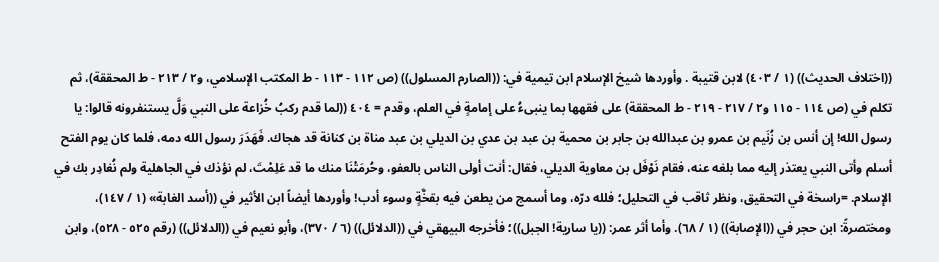((اختلاف الحديث)) (١ / ٤٠٣) لابن قتيبة . وأوردها شيخ الإسلام ابن تيمية في: ((الصارم المسلول)) (ص ١١٢ - ١١٣ - ط المكتب الإسلامي، و٢ / ٢١٣ - ط المحققة)، ثم تكلم في (ص ١١٤ - ١١٥ و٢ / ٢١٧ - ٢١٩ - ط المحققة) على فقهها بما ينبىءُ على إمامةٍ في العلم، وقدم = ٤٠٤ ((لما قدم ركبُ خُزاعة على النبي وَلَّ يستنفرونه قالوا: يا رسول الله! إن أنس بن زُنَيم بن عمرو بن عبدالله بن جابر بن محمية بن عبد بن عدي بن الديلي بن عبد مناة بن كنانة قد هجاك. فَهَدَرَ رسول الله دمه، فلما كان يوم الفتح أسلم وأتى النبي يعتذر إليه مما بلغه عنه، فقام نَوْفَل بن معاوية الديلي، فقال: أنت أولى الناس بالعفو، وحُرمَتْنَا منك ما قد عَلِمْتَ، لم نؤذك في الجاهلية ولم نُغادِر بك في الإسلام. =راسخة في التحقيق، ونظر ثاقب في التحليل؛ فلله درّه، وما أسمج من يطعن فيه بقخَّةٍ وسوء أدب! وأوردها أيضاً ابن الأثير في ((أسد الغابة» (١ / ١٤٧)، ومختصرةً: ابن حجر في ((الإصابة)) (١ / ٦٨). وأما أثر عمر: ((يا سارية! الجبل))؛ فأخرجه البيهقي في ((الدلائل)) (٦ / ٣٧٠)، وأبو نعيم في ((الدلائل)) (رقم ٥٢٥ - ٥٢٨)، وابن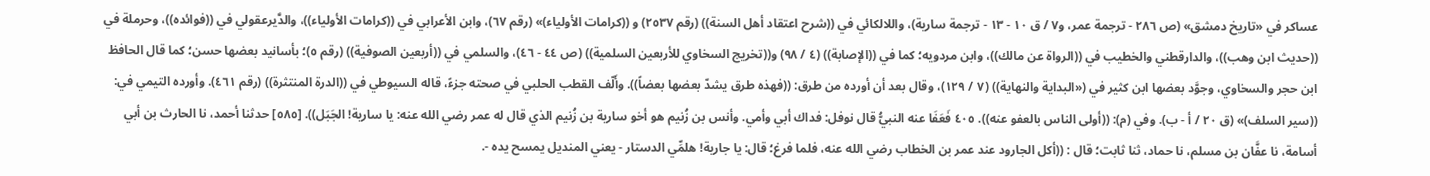عساكر في «تاريخ دمشق» (ص ٢٨٦ - ترجمة عمر، و٧ / ق ١٠ - ١٣ - ترجمة سارية)، واللالكائي في ((شرح اعتقاد أهل السنة)) (رقم ٢٥٣٧) و ((كرامات الأولياء)» (رقم ٦٧)، وابن الأعرابي في ((كرامات الأولياء))، والدَّيرعقولي في ((فوائده))، وحرملة في ((حديث ابن وهب))، والدارقطني والخطيب في ((الرواة عن مالك))، وابن مردويه؛ كما في ((الإصابة)) (٤ / ٩٨) و((تخريج السخاوي للأربعين السلمية)) (ص ٤٤ - ٤٦)، والسلمي في ((أربعين الصوفية)) (رقم ٥)؛ بأسانيد بعضها حسن؛ كما قال الحافظ ابن حجر والسخاوي، وجوَّد بعضها ابن كثير في («البداية والنهاية)) (٧ / ١٢٩)، وقال بعد أن أورده من طرق: ((فهذه طرق يشدّ بعضها بعضاً)). وأَلّف القطب الحلبي في صحته جزءً، قاله السيوطي في ((الدرة المنتثرة)) (رقم ٤٦١). وأورده التيمي في: ((سير السلف)» (ق ٢٠ / أ - ب). وفي (م): ((أولى الناس بالعفو عنه)). ٤٠٥ فَعَفَا عنه النبيُّ قال نوفل: فداك أبي وأمي. وأنس بن زُنيم هو أخو سارية بن زُنيم الذي قال له عمر رضي الله عنه: يا سارية! الجَبَل)). [٥٨٥] حدثنا أحمد، نا الحارث بن أبي أسامة، نا عفَّان بن مسلم، نا حماد، ثنا ثابت؛ قال : ((أكل الجارود عند عمر بن الخطاب رضي الله عنه، فلما فرغ؛ قال: يا جارية! هلمِّي الدستار - يعني المنديل يمسح يده -.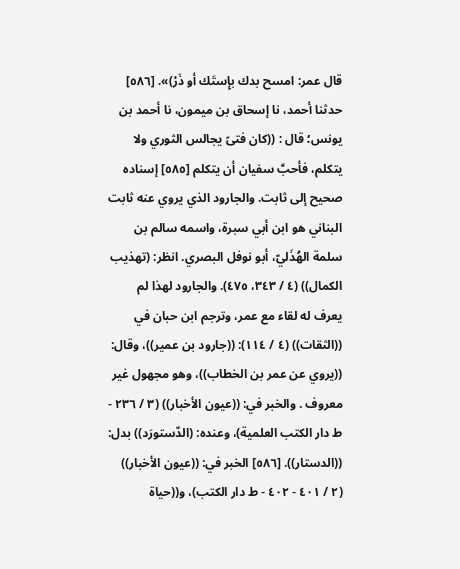قال عمر: امسح بدك بإِستَك أو ذَرْ)». [٥٨٦] حدثنا أحمد، نا إسحاق بن ميمون، نا أحمد بن يونس؛ قال : ((كان فتىً يجالس الثوري ولا يتكلم، فأحبَّ سفيان أن يتكلم [٥٨٥] إسناده صحيح إلى ثابت. والجارود الذي يروي عنه ثابت البناني هو ابن أبي سبرة، واسمه سالم بن سلمة الهُذَليّ، أبو نوفل البصري. انظر: (تهذيب الكمال)) (٤ / ٣٤٣، ٤٧٥). والجارود لهذا لم يعرف له لقاء مع عمر، وترجم ابن حبان في ((الثقات)) (٤ / ١١٤): ((جارود بن عمير))، وقال: ((يروي عن عمر بن الخطاب))، وهو مجهول غير معروف . والخبر في: ((عيون الأخبار)) (٣ / ٢٣٦ - ط دار الكتب العلمية)، وعنده: (الدّستورَد)) بدل: ((الدستار)). [٥٨٦] الخبر في: ((عيون الأخبار)) (٢ / ٤٠١ - ٤٠٢ - ط دار الكتب)، و((حياة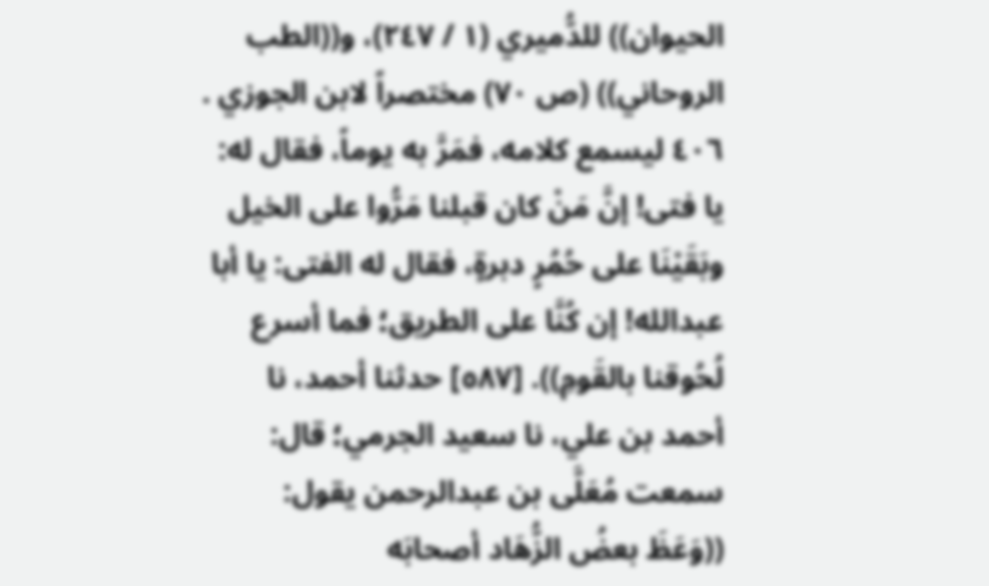الحيوان)) للدُّميري (١ / ٢٤٧)، و((الطب الروحاني)) (ص ٧٠) مختصراً لابن الجوزي . ٤٠٦ ليسمع كلامه، فمَرَّ به يوماً، فقال له: يا فتى! إنَّ مَنْ كان قبلنا مَرُّوا على الخيل وبَقَيْنَا على حُمُرٍ دبرةٍ، فقال له الفتى: يا أبا عبدالله! إن كُنَّا على الطريق؛ فما أسرع لُحُوقنا بالقَومِ)). [٥٨٧] حدثنا أحمد، نا أحمد بن علي، نا سعيد الجرمي؛ قال: سمعت مُعَلَّى بن عبدالرحمن يقول: ((وَعَظَ بعضُ الزُّهَاد أصحابَه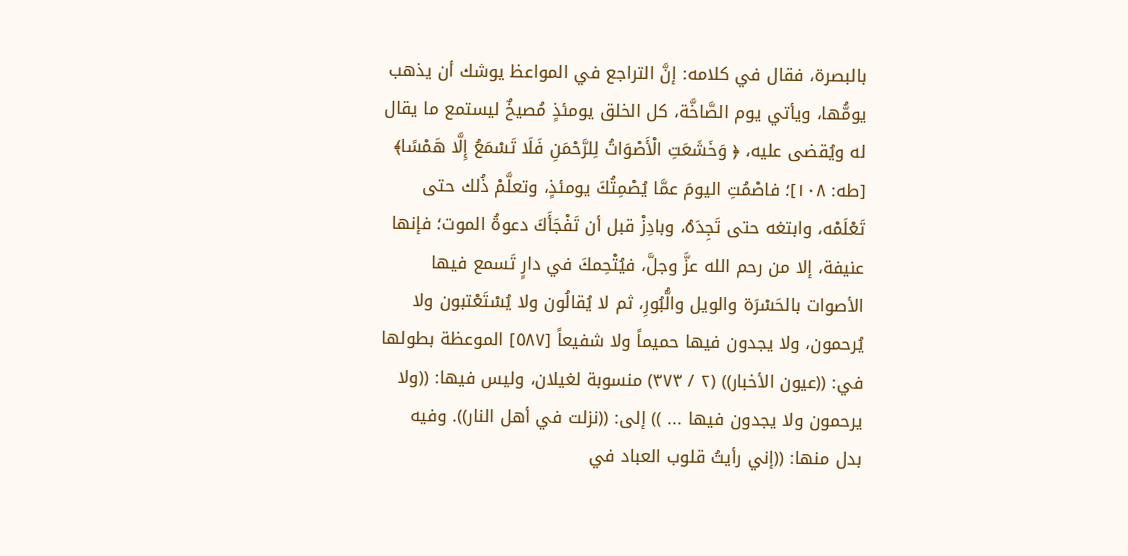بالبصرة، فقال في كلامه: إنَّ التراجع في المواعظ يوشك أن يذهب يومُّها، ويأتي يوم الصَّاخَّة، كل الخلق يومئذٍ مُصيخٌ ليستمع ما يقال له ويُقضى عليه، ﴿ وَخَشَعَتِ الْأَصْوَاتُ لِلرَّحْمَنِ فَلَا تَسْمَعُ إِلَّا هَمْسًا﴾ [طه: ١٠٨]؛ فاصْمُتِ اليومَ عمَّا يُصْمِتُكَ يومئذٍ، وتعلَّمْ ذُلك حتى تَعْلَمْه، وابتغه حتى تَجِدَهُ، وبادِزْ قبل أن تَفْجَأَكَ دعوةُ الموت؛ فإنها عنيفة، إلا من رحم الله عزَّ وجلَّ، فيُتْحِمكَ في دارٍ تَسمع فيها الأصوات بالحَسْرَة والويل والُّبُورِ، ثم لا يُقالُون ولا يُسْتَعْتبون ولا يُرحمون، ولا يجدون فيها حميماً ولا شفيعاً [٥٨٧] الموعظة بطولها في: ((عيون الأخبار)) (٢ / ٣٧٣) منسوبة لغيلان، وليس فيها: ((ولا يرحمون ولا يجدون فيها ... )) إلى: ((نزلت في أهل النار)). وفيه بدل منها: ((إني رأيتُ قلوب العباد في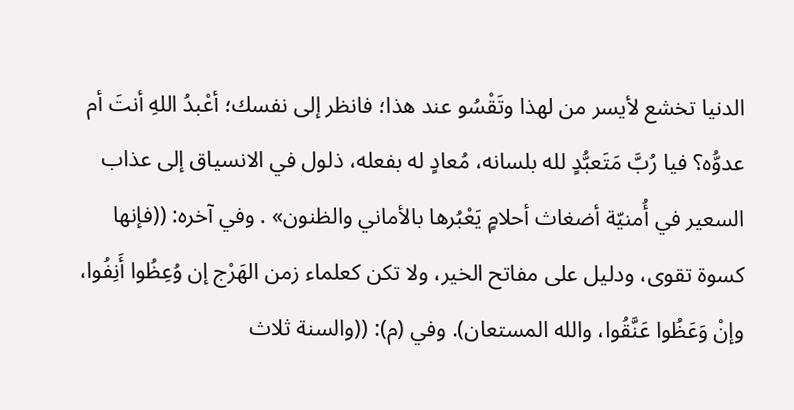الدنيا تخشع لأيسر من لهذا وتَقْسُو عند هذا؛ فانظر إلى نفسك؛ أعْبدُ اللهِ أنتَ أم عدوُّه؟ فيا رُبَّ مَتَعبُّدٍ لله بلسانه، مُعادٍ له بفعله، ذلول في الانسياق إلى عذاب السعير في أُمنيّة أضغاث أحلامٍ يَعْبُرها بالأماني والظنون» . وفي آخره: ((فإنها كسوة تقوى، ودليل على مفاتح الخير، ولا تكن كعلماء زمن الهَرْج إن وُعِظُوا أَنِفُوا، وإنْ وَعَظُوا عَنَّقُوا، والله المستعان). وفي (م): ((والسنة ثلاث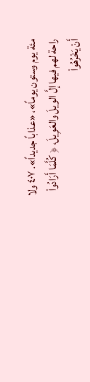مئة يوم وستون يوماً»، «عذاباً جديداً». ٤٠٧ ولا راحة لهم فيها إلَّ الويلَ والعَوِيلَ، ﴿ كُلَّمَا أَرَادُواْ أَنْ يَخْرُهُواْ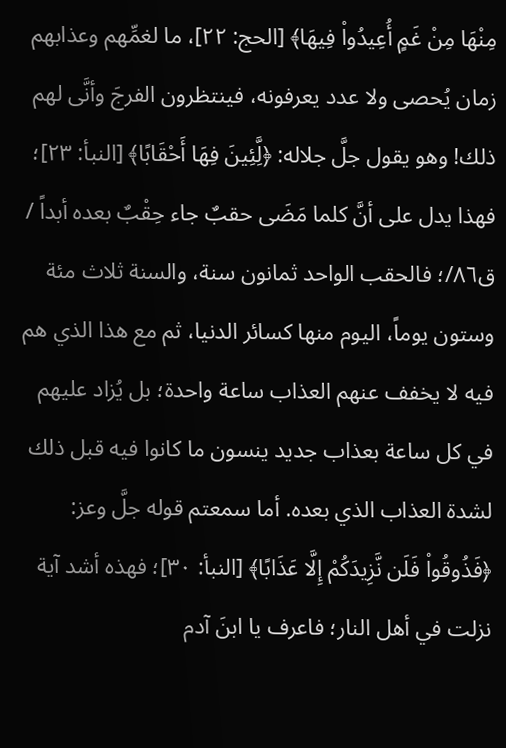مِنْهَا مِنْ غَمٍ أُعِيدُواْ فِيهَا﴾ [الحج: ٢٢]، ما لغمِّهم وعذابهم زمان يُحصى ولا عدد يعرفونه، فينتظرون الفرجَ وأنَّى لهم ذلك! وهو يقول جلَّ جلاله: ﴿لَِّئِينَ فِهَا أَحْقَابًا﴾ [النبأ: ٢٣]؛ فهذا يدل على أنَّ كلما مَضَى حقبٌ جاء حِقْبٌ بعده أبداً / ق٨٦/؛ فالحقب الواحد ثمانون سنة، والسنة ثلاث مئة وستون يوماً، اليوم منها كسائر الدنيا، ثم مع هذا الذي هم فيه لا يخفف عنهم العذاب ساعة واحدة؛ بل يُزاد عليهم في كل ساعة بعذاب جديد ينسون ما كانوا فيه قبل ذلك لشدة العذاب الذي بعده. أما سمعتم قوله جلَّ وعز: ﴿فَذُوقُواْ فَلَن نَّزِيدَكُمْ إِلَّا عَذَابًا﴾ [النبأ: ٣٠]؛ فهذه أشد آية نزلت في أهل النار؛ فاعرف يا ابنَ آدم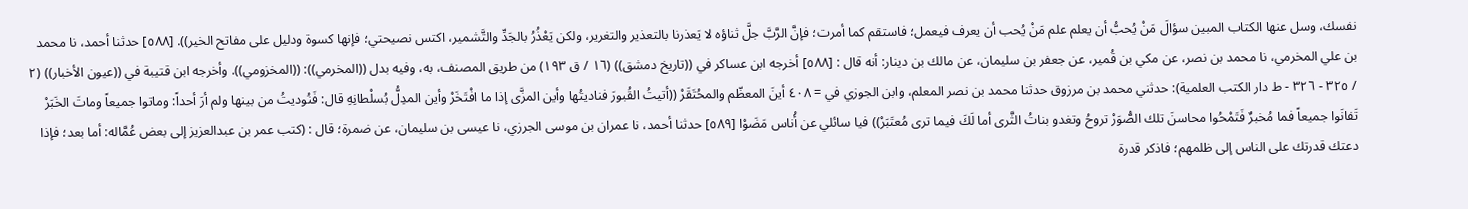نفسك، وسل عنها الكتاب المبين سؤالَ مَنْ يُحبُّ أن يعلم علم مَنْ يُحب أن يعرف فيعمل؛ فاستقم كما أمرت؛ فإنَّ الرَّبَّ جلَّ ثناؤه لا يَعذرنا بالتعذير والتغرير، ولكن يَعْذُرُ بالجَدِّ والتَّشمير، اكتس نصيحتي؛ فإنها کسوة ودلیل علی مفاتح الخیر)). [٥٨٨] حدثنا أحمد، نا محمد بن علي المخرمي، نا محمد بن نصر، عن مکي بن قُمیر، عن جعفر بن سلیمان، عن مالك بن دينار: أنه قال : [٥٨٨] أخرجه ابن عساكر في ((تاريخ دمشق)) (١٦ / ق ١٩٣) من طريق المصنف، به، وفيه بدل ((المخرمي)): ((المخزومي)). وأخرجه ابن قتيبة في ((عيون الأخبار)) (٢ / ٣٢٥ - ٣٢٦ - ط دار الكتب العلمية): حدثني محمد بن مرزوق حدثنا محمد بن نصر المعلم، وابن الجوزي في = ٤٠٨ أينَ المعظّم والمحُتَقَرْ ((أتيتُ القُبورَ فناديتُها وأين المزَّى إذا ما افْتَخَرْ وأين المدِلُّ بُسلْطانِهِ قال: فَنُوديتُ من بينها ولم أرَ أحداً: وماتوا جميعاً وماتَ الخَبَرْ تَفانَوا جميعاً فما مُخبرٌ فَتَمْحُوا محاسنَ تلك الصُّوَرْ تروحُ وتغدو بناتُ الثَّرى أما لَكَ فيما ترى مُعتَبَرْ)) فيا سائلي عن أُناس مَضَوْا [٥٨٩] حدثنا أحمد، نا عمران بن موسى الجرزي، نا عيسى بن سليمان، عن ضمرة؛ قال : (كتب عمر بن عبدالعزيز إلى بعض عُمَّاله: أما بعد؛ فإذا دعتك قدرتك على الناس إلى ظلمهم؛ فاذكر قدرة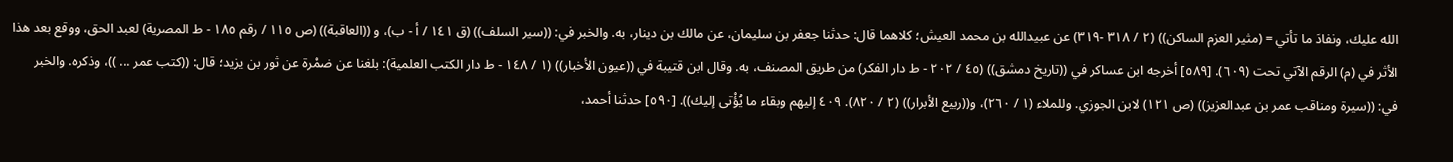الله عليك، ونفادَ ما تأتي = (مثير العزم الساكن)) (٢ / ٣١٨ -٣١٩) عن عبيدالله بن محمد العيش؛ كلاهما قال: حدثنا جعفر بن سليمان، عن مالك بن دينار، به. والخبر في: ((سير السلف)) (ق ١٤١ / أ - ب)، و ((العاقبة)) (ص ١١٥ / رقم ١٨٥ - ط المصرية) لعبد الحق، ووقع بعد هذا الأثر في (م) الرقم الآتي تحت (٦٠٩). [٥٨٩] أخرجه ابن عساكر في ((تاريخ دمشق)) (٤٥ / ٢٠٢ - ط دار الفكر) من طريق المصنف، به. وقال ابن قتيبة في ((عيون الأخبار)) (١ / ١٤٨ - ط دار الكتب العلمية): بلغنا عن ضمْرة عن ثور بن يزيد؛ قال: ((كتب عمر ... ))، وذكره. والخبر في: ((سيرة ومناقب عمر بن عبدالعزيز)) (ص ١٢١) لابن الجوزي. وللملاء (١ / ٢٦٠)، و((ربيع الأبرار)) (٢ / ٨٢٠). ٤٠٩ إليهم وبقاء ما يُؤْتی إليك)). [٥٩٠] حدثنا أحمد،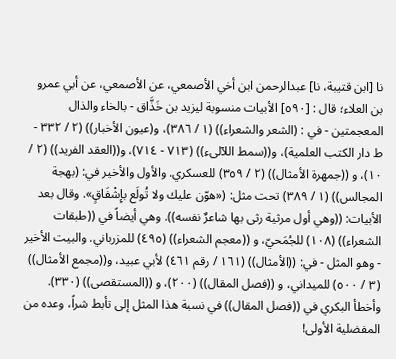نا [ابن قتيبة، نا] عبدالرحمن ابن أخي الأصمعي، عن الأصمعي، عن أبي عمرو بن العلاء؛ قال : [٥٩٠] الأبيات منسوبة ليزيد بن خَذَّاق - بالخاء والذال المعجمتين - في : (الشعر والشعراء)) (١ / ٣٨٦)، و(عيون الأخبار)) (٢ / ٣٣٢ - ط دار الكتب العلمية)، و((سمط اللآلىء)) (٧١٣ - ٧١٤)، و((العقد الفريد)) (٢ / ١٠)، و ((جمهرة الأمثال)) (٢ / ٣٥٩) للعسكري. والأول والأخير في: (بهجة المجالس)) (١ / ٣٨٩) تحت مثل: («هوّن عليك ولا تُولَع بإِشْفَاقٍ». وقال بعد الأبيات: ((وهي أول مرثية رثى بها شاعرٌ نفسه)). وهي أيضاً في ((طبقات الشعراء)) (١٠٨) للجُمَحيّ، و ((معجم الشعراء)) (٤٩٥) للمزرباني. والبيت الأخير - وهو المثل - في: ((الأمثال)) (١٦١ / رقم ٤٦١) لأبي عبيد، و((مجمع الأمثال)) (٣ / ٥٠٠) للميداني، و ((فصل المقال)) (٢٠٠)، و ((المستقصى)) (٣٣٠). وأخطأ البكري في ((فصل المقال)) في نسبة هذا المثل إلى تأبط شراً، وعده من المفضلية الأولى!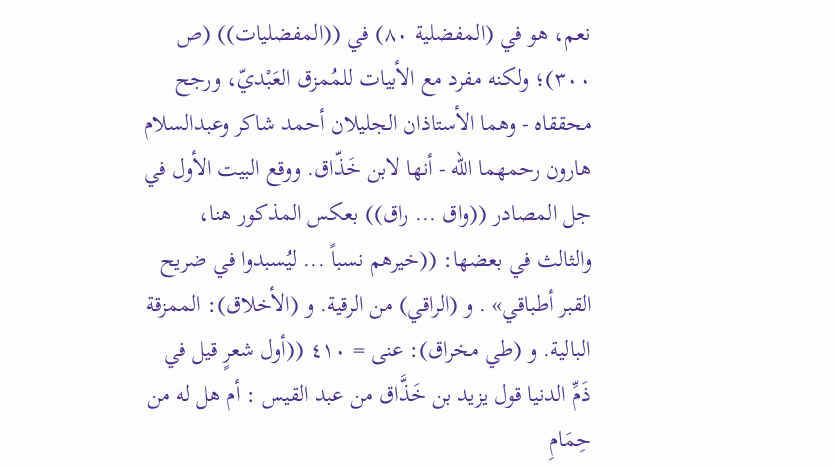نعم، هو في (المفضلية ٨٠) في ((المفضليات)) (ص ٣٠٠)؛ ولكنه مفرد مع الأبيات للمُمزق العَبْديّ، ورجح محققاه - وهما الأستاذان الجليلان أحمد شاكر وعبدالسلام هارون رحمهما الله - أنها لابن خَذّاق. ووقع البيت الأول في جل المصادر ((واق ... راق)) بعكس المذكور هنا، والثالث في بعضها: ((خيرهم نسباً ... ليُسبدوا في ضريح القبر أطباقي» . و (الراقي) من الرقية. و (الأخلاق): الممزقة البالية. و (طي مخراق): عنى = ٤١٠ ((أول شعرٍ قيل في ذَمِّ الدنيا قول يزيد بن خَذَّاق من عبد القيس : أم هل له من حِمَامِ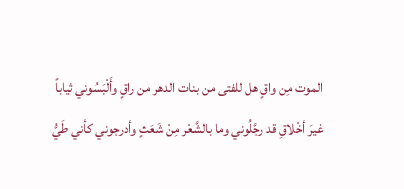الموت مِن واقٍ هل للفتی من بنات الدهر من راقٍ وأَلْبَسُوني ثياباً غيرَ أخْلاقِ قد رجَّلُوني وما بالشَّعْر مِنْ شَعَثٍ وأدرجوني كأني طَيُّ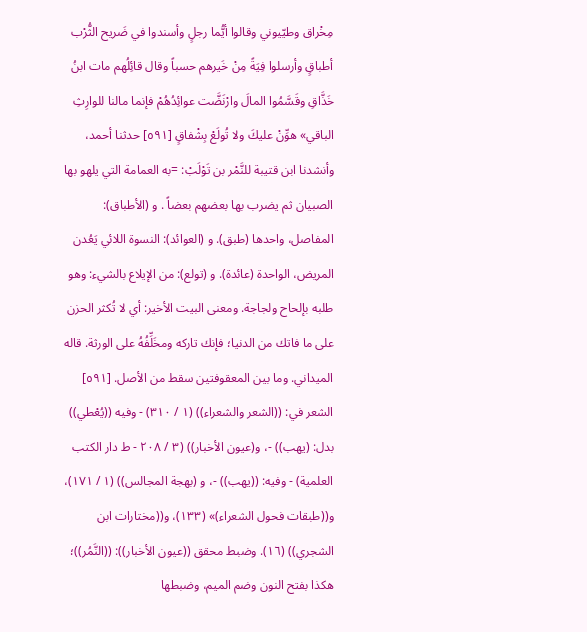مِخْراق وطيّيوني وقالوا أيُّما رجلٍ وأسندوا في ضَريح الثُّرْب أطباقٍ وأرسلوا فِيَةً مِنْ خَيرهم حسباً وقال قائِلُهم مات ابنُ خَذَّاقِ وقَسَّمُوا المالَ وارْنَضَّت عوائِدُهُمْ فإنما مالنا للوارِثِ الباقي» هوِّنْ عليكَ ولا تُولَعْ بِشْفاقٍ [٥٩١] حدثنا أحمد، وأنشدنا ابن قتيبة للنَّمْر بن تَوْلَبْ: =به العمامة التي يلهو بها الصبيان ثم يضرب بها بعضهم بعضاً . و (الأطباق): المفاصل، واحدها (طبق). و (العوائد): النسوة اللائي يَعُدن المريض، الواحدة (عائدة). و (تولع): من الإيلاع بالشيء: وهو طلبه بإلحاح ولجاجة. ومعنى البيت الأخير: أي لا تُكثر الحزن على ما فاتك من الدنيا؛ فإنك تاركه ومخَلِّفُهُ على الورثة. قاله الميداني. وما بين المعقوفتين سقط من الأصل. [٥٩١] الشعر في: ((الشعر والشعراء)) (١ / ٣١٠) - وفيه ((يُعْطي)) بدل: (يهب)) -، و(عيون الأخبار)) (٣ / ٢٠٨ - ط دار الكتب العلمية) - وفيه: ((يهب)) -، و (بهجة المجالس)) (١ / ١٧١)، و((طبقات فحول الشعراء)» (١٣٣)، و((مختارات ابن الشجري)) (١٦). وضبط محقق ((عيون الأخبار)): ((النَّمُر))؛ هكذا بفتح النون وضم الميم، وضبطها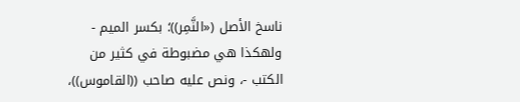ناسخ الأصل («النَّمِر))؛ بكسر الميم - ولهكذا هي مضبوطة في كثير من الكتب -، ونص عليه صاحب ((القاموس))،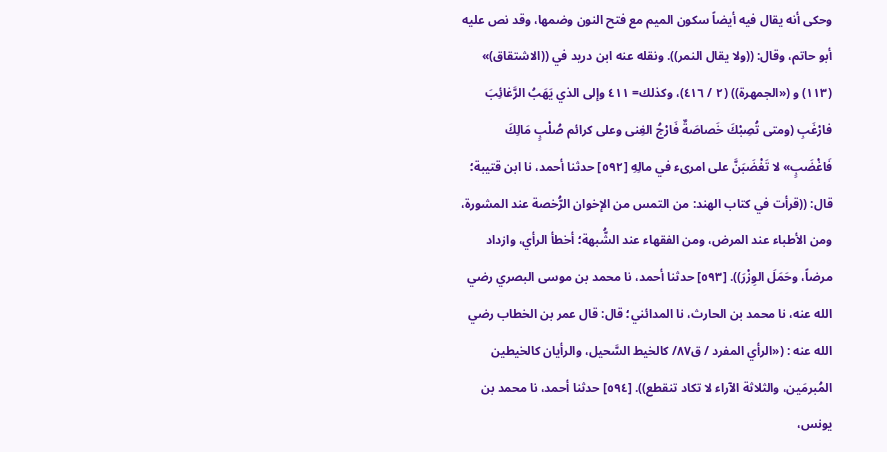وحكى أنه يقال فيه أيضاً سكون الميم مع فتح النون وضمها، وقد نص عليه أبو حاتم، وقال: ((ولا يقال النمر)). ونقله عنه ابن دريد في ((الاشتقاق)» (١١٣) و («الجمهرة)) (٢ / ٤١٦)، وكذلك= ٤١١ وإلى الذي يَهَبُ الرَّغائِبَ فارْغَبِ (ومتى تُصِبْكَ خَصاصَةٌ فَارْجُ الغِنى وعلى كرائم صُلْبٍ مَالِكَ فَاغْضَبٍ» لا تَغْضَبَنَّ على امرىء في مالِهِ [٥٩٢] حدثنا أحمد، نا ابن قتيبة؛ قال: ((قرأت في كتاب الهند: من التمس من الإخوان الرُّخصة عند المشورة، ومن الأطباء عند المرض، ومن الفقهاء عند الشُّبهة؛ أخطأ الرأي، وازداد مرضاً، وحَمَلَ الوِزْرَ)). [٥٩٣] حدثنا أحمد، نا محمد بن موسى البصري رضي الله عنه، نا محمد بن الحارث، نا المدائني؛ قال: قال عمر بن الخطاب رضي الله عنه : («الرأي المفرد / ق٨٧/ كالخيط السَّحيل، والرأيان كالخيطين المُبرمَين، والثلاثة الآراء لا تكاد تنقطع)). [٥٩٤] حدثنا أحمد، نا محمد بن يونس،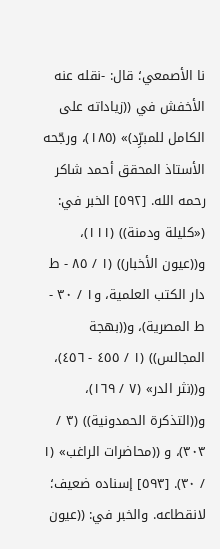نا الأصمعي؛ قال: -نقله عنه الأخفش في ((زياداته على الكامل للمبرِّد)» (١٨٥)، ورجّحه الأستاذ المحقق أحمد شاکر رحمه الله. [٥٩٢] الخبر في: («كليلة ودمنة)) (١١١)، و((عيون الأخبار)) (١ / ٨٥ - ط دار الكتب العلمية، و١ / ٣٠ - ط المصرية)، و((بهجة المجالس)) (١ / ٤٥٥ - ٤٥٦)، و((نثر الدر» (٧ / ١٦٩)، و((التذكرة الحمدونية)) (٣ / ٣٠٣)، و ((محاضرات الراغب» (١ / ٣٠). [٥٩٣] إسناده ضعيف؛ لانقطاعه. والخبر في: ((عيون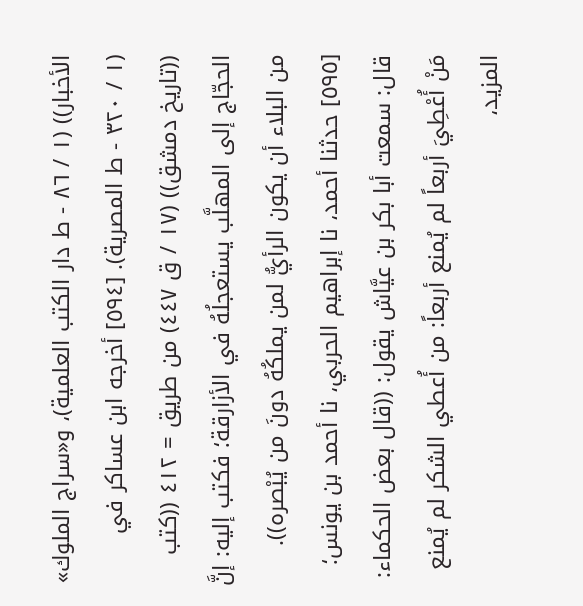الأخبار)) (١ / ٨٦ - ط دار الكتب العلمية)، و«سراج الملوك» (١ / ٣٢٠ - ط المصرية). [٥٩٤] أخرجه ابن عساكر في ((تاريخ دمشق)) (١٧ / ق ٤٤٧) من طريق = ٤١٢ ((كتب الحجّاج إلى المهلَّب يستعجلُهُ في الأزارقة؛ فكتب إليه: إنَّ من البلاء أن يكون الرأيُّ لمن يملكُهُ دونَ من يُبْصره)). [٥٩٥] حدثنا أحمد، نا إبراهيم الحربي، نا أحمد بن يونس؛ قال: سمعت أبا بكر بن عيَّاش يقول: ((قال بعض الحكماء: مَنْ أُعْطِيَ أربعاً لم يُمنع أربعاً: من أُعطي الشكر لم يُمنع المزيد،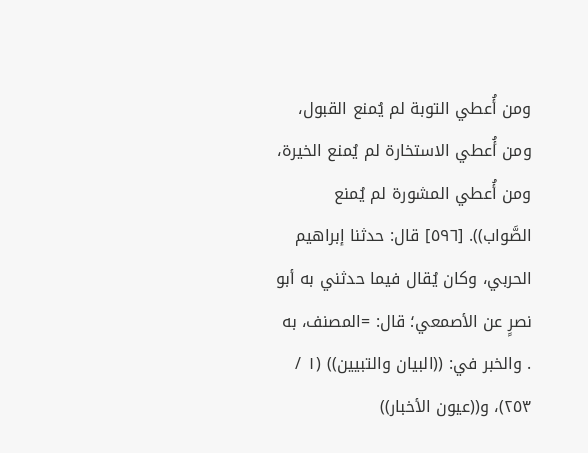ومن أُعطي التوبة لم يُمنع القبول، ومن أُعطي الاستخارة لم يُمنع الخيرة، ومن أُعطي المشورة لم يُمنع الصَّواب)). [٥٩٦] قال: حدثنا إبراهيم الحربي، وكان يُقال فيما حدثني به أبو نصرٍ عن الأصمعي؛ قال: =المصنف، به . والخبر في: ((البيان والتبيين)) (١ / ٢٥٣)، و((عيون الأخبار))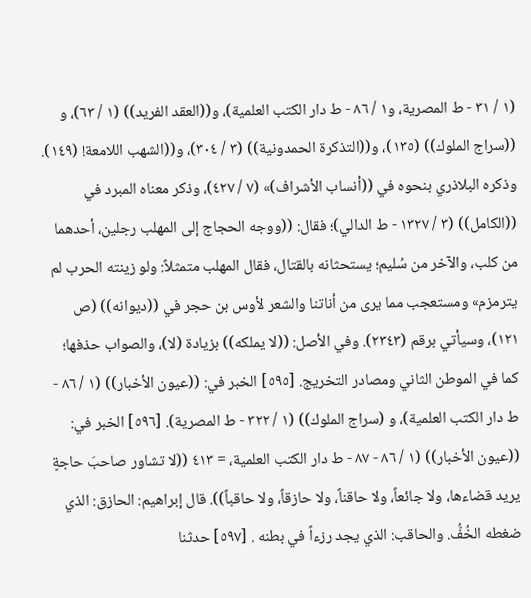(١ / ٣١ - ط المصرية، و١ / ٨٦ - ط دار الكتب العلمية)، و((العقد الفريد)) (١ / ٦٣)، و ((سراج الملوك)) (١٣٥)، و((التذكرة الحمدونية)) (٣ / ٣٠٤)، و((الشهب اللامعة! (١٤٩). وذكره البلاذري بنحوه في ((أنساب الأشراف)» (٧ / ٤٢٧)، وذكر معناه المبرد في ((الكامل)) (٣ / ١٣٢٧ - ط الدالي)؛ فقال: ((ووجه الحجاج إلى المهلب رجلين، أحدهما من كلب، والآخر من سُليم؛ يستحثانه بالقتال، فقال المهلب متمثلاً: ولو زينته الحرب لم يترمزم» ومستعجب مما يرى من أناتنا والشعر لأوس بن حجر في ((ديوانه)) (ص ١٢١)، وسيأتي برقم (٢٣٤٣). وفي الأصل: ((لا يملكه)) بزيادة (لا)، والصواب حذفها؛ كما في الموطن الثاني ومصادر التخريج. [٥٩٥] الخبر في: ((عيون الأخبار)) (١ / ٨٦ - ط دار الكتب العلمية)، و (سراج الملوك)) (١ / ٣٢٢ - ط المصرية). [٥٩٦] الخبر في: ((عيون الأخبار)) (١ / ٨٦ - ٨٧ - ط دار الكتب العلمية، = ٤١٣ ((لا تشاور صاحبَ حاجةٍ يريد قضاءها، ولا جائعاً، ولا حاقناً، ولا حازقاً، ولا حاقباً)). قال إبراهيم: الحازق: الذي ضغطه الخُفُّ. والحاقب: الذي يجد رزءاً في بطنه . [٥٩٧] حدثنا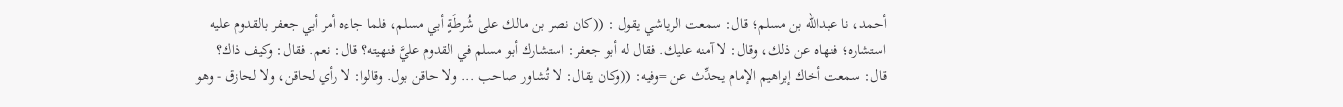أحمد، نا عبدالله بن مسلم؛ قال: سمعت الرياشي يقول : ((كان نصر بن مالك على شُرطَةٍ أبي مسلم، فلما جاءه أمر أبي جعفر بالقدوم عليه استشاره؛ فنهاه عن ذلك، وقال: لا آمنه عليك. فقال له أبو جعفر: استشارك أبو مسلم في القدوم عليَّ فنهيته؟ قال: نعم. فقال: وكيف ذاك؟ قال: سمعت أخاك إبراهيم الإمام يحدِّث عن =وفيه: ((وكان يقال: لا تُشاور صاحب ... ولا حاقن بول. وقالوا: لا رأي لحاقن، ولا لحازق - وهو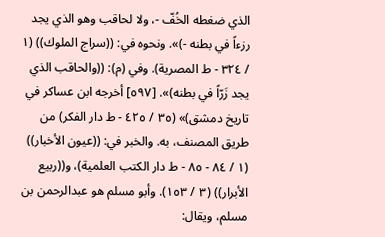الذي ضغطه الخُفّ -، ولا لحاقب وهو الذي يجد رزءاً في بطنه -)». ونحوه في: ((سراج الملوك)) (١ / ٣٢٤ - ط المصرية). وفي (م): ((والحاقب الذي يجد زَرّاً في بطنه)». [٥٩٧] أخرجه ابن عساكر في تاريخ دمشق)» (٣٥ / ٤٢٥ - ط دار الفكر) من طريق المصنف، به. والخبر في: ((عيون الأخبار)) (١ / ٨٤ - ٨٥ - ط دار الكتب العلمية)، و((ربيع الأبرار)) (٣ / ١٥٣). وأبو مسلم هو عبدالرحمن بن مسلم، ويقال: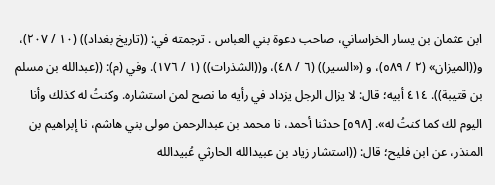ابن عثمان بن يسار الخراساني، صاحب دعوة بني العباس . ترجمته في: ((تاريخ بغداد)) (١٠ / ٢٠٧)، و((الميزان» (٢ / ٥٨٩)، و («السير)) (٦ / ٤٨)، و((الشذرات)) (١ / ١٧٦). وفي (م): ((عبدالله بن مسلم بن قتيبة)). ٤١٤ أبيه؛ قال: لا يزال الرجل يزداد في رأيه ما نصح لمن استشاره. وكنتُ له کذلك وأنا الیوم لك کما کنتُ له». [٥٩٨] حدثنا أحمد، نا محمد بن عبدالرحمن مولى بني هاشم، نا إبراهيم بن المنذر، عن ابن فليح؛ قال: ((استشار زياد بن عبيدالله الحارثي عُبيدالله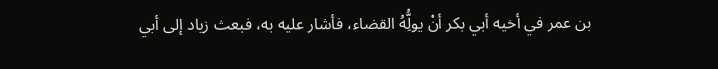بن عمر في أخيه أبي بكر أنْ يولُِّهُ القضاء، فأشار عليه به، فبعث زياد إلى أبي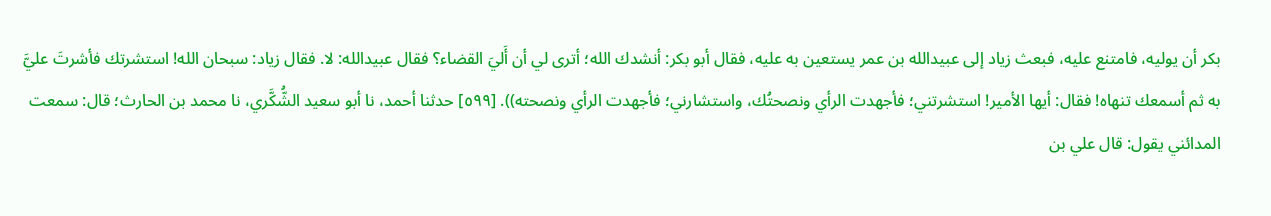بكر أن يوليه، فامتنع عليه، فبعث زياد إلى عبيدالله بن عمر يستعين به عليه، فقال أبو بكر: أنشدك الله؛ أترى لي أن أَليَ القضاء؟ فقال عبيدالله: لا. فقال زياد: سبحان الله! استشرتك فأشرتَ عليَّ به ثم أسمعك تنهاه! فقال: أيها الأمير! استشرتني؛ فأجهدت الرأي ونصحتُك، واستشارني؛ فأجهدت الرأي ونصحته)). [٥٩٩] حدثنا أحمد، نا أبو سعيد الشُّكَّري، نا محمد بن الحارث؛ قال: سمعت المدائني يقول: قال علي بن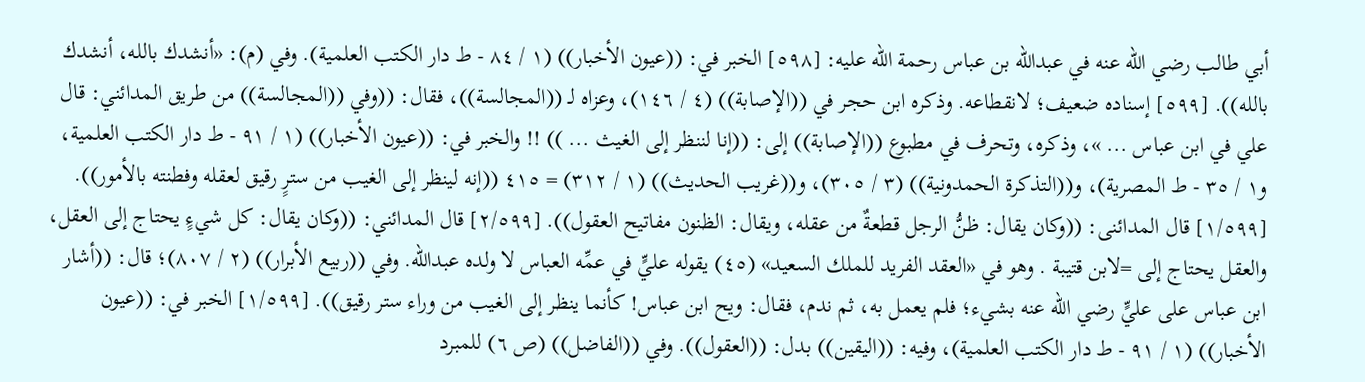أبي طالب رضي الله عنه في عبدالله بن عباس رحمة الله علیه: [٥٩٨] الخبر في: ((عيون الأخبار)) (١ / ٨٤ - ط دار الكتب العلمية). وفي (م): «أنشدك بالله، أنشدك بالله)). [٥٩٩] إسناده ضعيف؛ لانقطاعه. وذكره ابن حجر في ((الإصابة)) (٤ / ١٤٦)، وعزاه لـ ((المجالسة))، فقال: ((وفي ((المجالسة)) من طريق المدائني: قال علي في ابن عباس ... »، وذكره، وتحرف في مطبوع ((الإصابة)) إلى: ((إنا لننظر إلى الغيث ... )) !! والخبر في: ((عيون الأخبار)) (١ / ٩١ - ط دار الكتب العلمية، و١ / ٣٥ - ط المصرية)، و((التذكرة الحمدونية)) (٣ / ٣٠٥)، و((غريب الحديث)) (١ / ٣١٢) = ٤١٥ ((إنه لينظر إلى الغيب من سترٍ رقيق لعقله وفطنته بالأمور)). [١/٥٩٩] قال المدائنى: ((وكان يقال: ظنُّ الرجل قطعةٌ من عقله، ويقال: الظنون مفاتيح العقول)). [٢/٥٩٩] قال المدائني: ((وكان يقال: كل شيءٍ يحتاج إلى العقل، والعقل يحتاج إلى =لابن قتيبة . وهو في «العقد الفريد للملك السعيد» (٤٥) يقوله عليٍّ في عمِّه العباس لا ولده عبدالله. وفي ((ربيع الأبرار)) (٢ / ٨٠٧)؛ قال: ((أشار ابن عباس على عليٍّ رضي الله عنه بشيء؛ فلم يعمل به، ثم ندم، فقال: ويح ابن عباس! كأنما ينظر إلى الغيب من وراء ستر رقیق)). [١/٥٩٩] الخبر في: ((عيون الأخبار)) (١ / ٩١ - ط دار الكتب العلمية)، وفيه: ((اليقين)) بدل: ((العقول)). وفي ((الفاضل)) (ص ٦) للمبرد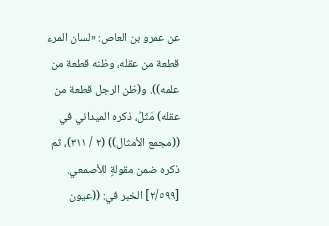عن عمرو بن العاص: «لسان المرء قطعة من عقله، وظنه قطعة من علمه)). و(ظن الرجل قطعة من عقله) مَثَلُ، ذكره الميداني في ((مجمع الأمثال)) (٢ / ٣١١)، ثم ذكره ضمن مقولةٍ للأصمعي. [٢/٥٩٩] الخبر في: ((عيون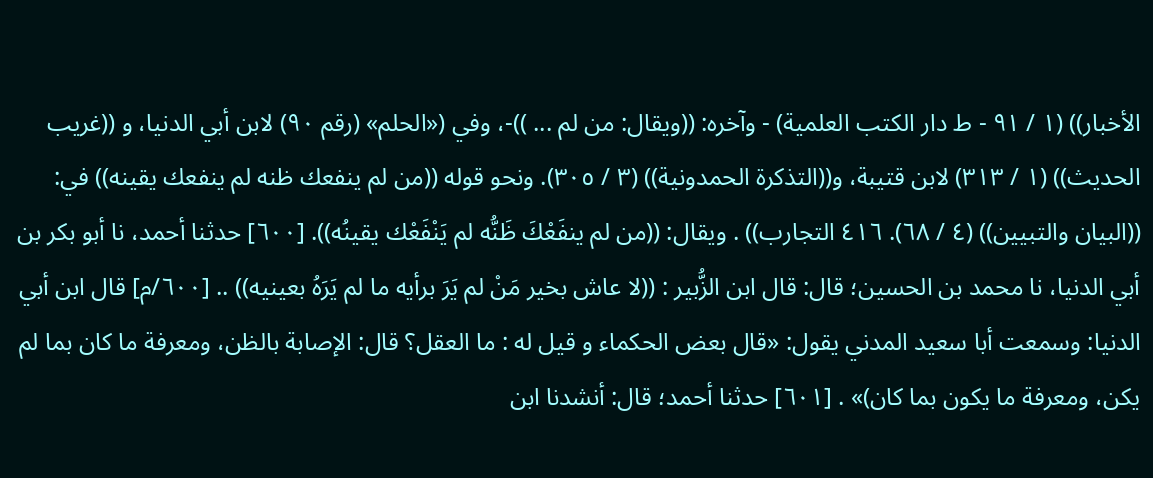الأخبار)) (١ / ٩١ - ط دار الكتب العلمية) - وآخره: ((ويقال: من لم ... ))-، وفي («الحلم» (رقم ٩٠) لابن أبي الدنيا، و ((غريب الحديث)) (١ / ٣١٣) لابن قتيبة، و((التذكرة الحمدونية)) (٣ / ٣٠٥). ونحو قوله ((من لم ينفعك ظنه لم ينفعك يقينه)) في: ((البيان والتبيين)) (٤ / ٦٨). ٤١٦ التجارب)) . ويقال: ((من لم ينفَعْكَ ظَنُّه لم يَنْفَعْك يقينُه)). [٦٠٠] حدثنا أحمد، نا أبو بكر بن أبي الدنيا، نا محمد بن الحسین؛ قال: قال ابن الزُّبیر : ((لا عاش بخير مَنْ لم يَرَ برأيه ما لم يَرَهُ بعينيه)) .. [٦٠٠/م] قال ابن أبي الدنيا: وسمعت أبا سعيد المدني يقول: «قال بعض الحكماء و قيل له : ما العقل؟ قال: الإصابة بالظن، ومعرفة ما كان بما لم يكن، ومعرفة ما يكون بما کان)» . [٦٠١] حدثنا أحمد؛ قال: أنشدنا ابن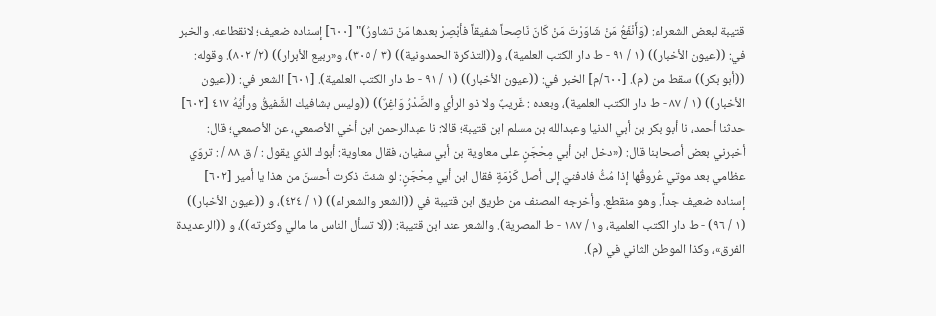قتيبة لبعض الشعراء: (وَأَنْفَعُ مَنْ شَاوَرْتَ مَنْ كَانَ نَاصِحاً شفيقاً فأبْصِرْ بعدها مَنْ تشاورُ)" [٦٠٠] إسناده ضعيف؛ لانقطاعه. والخبر في: ((عيون الأخبار)) (١ / ٩١ - ط دار الكتب العلمية)، و((التذكرة الحمدونية)) (٣ / ٣٠٥)، و«ربيع الأبرار)) (٢/ ٨٠٢). وقوله: ((أبو بكر)) سقط من (م). [٦٠٠/م] الخبر في: ((عيون الأخبار)) (١ / ٩١ - ط دار الكتب العلمية). [٦٠١] الشعر في: ((عيون الأخبار)) (١ / ٨٧ - ط دار الكتب العلمية)، وبعده : غَريبٌ ولا ذو الرأي والصَّدْرُ وَاغِرٌ)) ((وليس بشافيك الشَّفيقُ ورأيُهُ ٤١٧ [٦٠٢] حدثنا أحمد، نا أبو بكر بن أبي الدنيا وعبدالله بن مسلم ابن قتيبة؛ قالا: نا عبدالرحمن ابن أخي الأصمعي، عن الأصمعي؛ قال: أخبرني بعض أصحابنا قال: («دخل ابن أبي مِحْجَنٍ على معاوية بن أبي سفيان، فقال معاوية: أبوك الذي يقول : / ق ٨٨ / : تروّي عظامي بعد موتي عُروقُها إذا مُثُّ فادفنيّ إلى أصل كَرْمَةٍ فقال ابن أبي مِحْجَنٍ: لو شئتَ ذكرت أحسنَ من هذا يا أمير [٦٠٢] إسناده ضعيف جداً. وهو منقطع. وأخرجه المصنف من طريق ابن قتيبة في ((الشعر والشعراء)) (١ / ٤٢٤)، و ((عيون الأخبار)) (١ / ٩٦) - ط دار الكتب العلمية، و١ / ١٨٧ - ط المصرية). والشعر عند ابن قتيبة: ((لا تسأل الناس ما مالي وكثرته))، و ((الرعديدة الفرق»، وكذا الموطن الثاني في (م).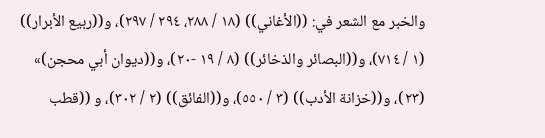والخبر مع الشعر في: ((الأغاني)) (١٨ / ٢٨٨، ٢٩٤ / ٢٩٧)، و((ربيع الأبرار)) (١ / ٧١٤)، و((البصائر والذخائر)) (٨ / ١٩ -٢٠)، و((ديوان أبي محجن)» (٢٣)، و((خزانة الأدب)) (٣ / ٥٥٠)، و((الفائق)) (٢ / ٣٠٢)، و ((قطب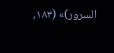السرور)» (١٨٣،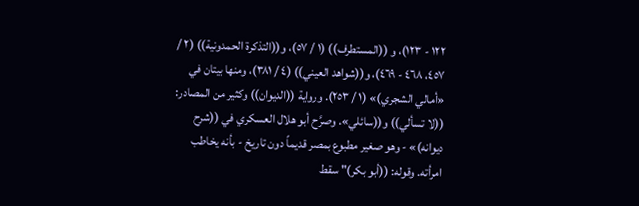١٢٢ - ١٢٣)، و ((المستطرف)) (١ / ٥٧)، و((التذكرة الحمدونية)) (٢ / ٤٥٧، ٤٦٨ - ٤٦٩)، و((شواهد العيني)) (٤ / ٣٨١)، ومنها بيتان في «أمالي الشجري)» (١ / ٢٥٣). ورواية ((الديوان)) وكثير من المصادر: ((لا تسألي)) و((سائلي». وصرَّح أبو هلال العسكري في ((شرح ديوانه)» - وهو صغير مطبوع بمصر قديماً دون تاريخ - بأنه يخاطب امرأته. وقوله: ((أبو بكر)" سقط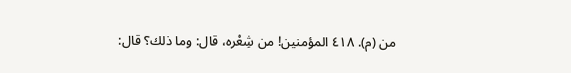من (م). ٤١٨ المؤمنين! من شِعْره، قال: وما ذلك؟ قال: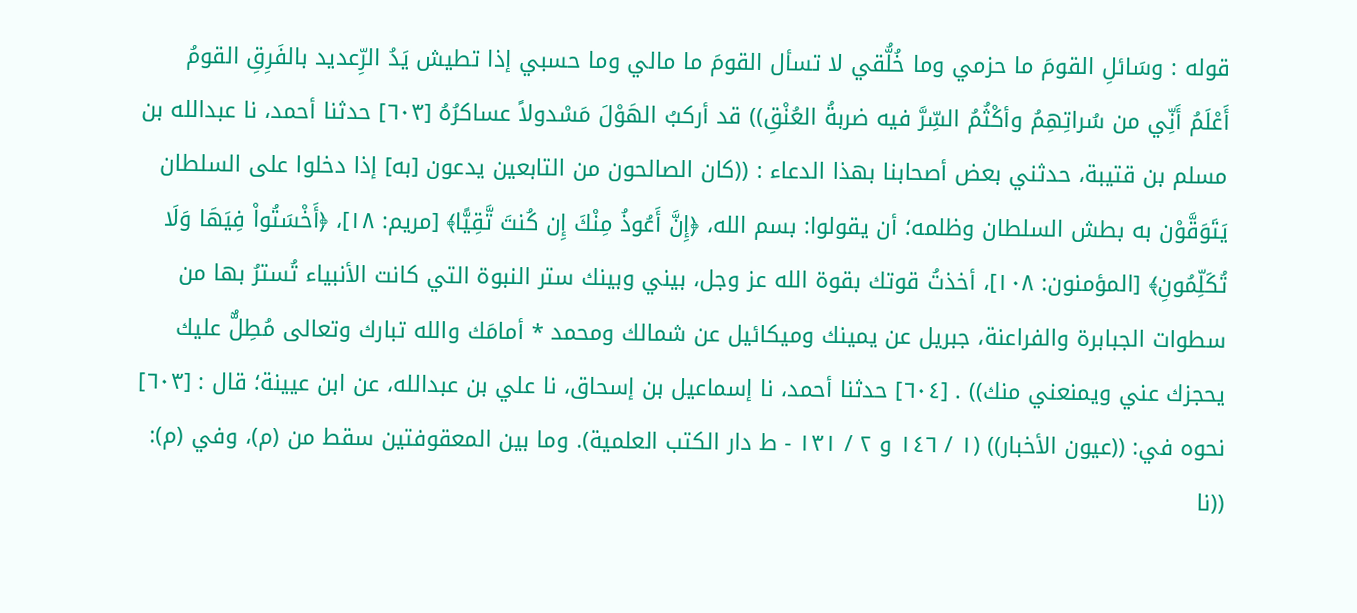قوله : وسَائلِ القومَ ما حزمي وما خُلُّقي لا تسأل القومَ ما مالي وما حسبي إذا تطيش يَدُ الرِّعديد بالفَرِقِ القومُ أَعْلَمُ أَنِّي من سُراتِهِمُ وأكْثُمُ السِّرَّ فيه ضربةُ العُنْقِ)) قد أركبُ الهَوْلَ مَسْدولاً عساكرُهُ [٦٠٣] حدثنا أحمد، نا عبدالله بن مسلم بن قتيبة، حدثني بعض أصحابنا بهذا الدعاء : ((كان الصالحون من التابعين يدعون [به] إذا دخلوا على السلطان يَتَوَقَّوْن به بطش السلطان وظلمه؛ أن يقولوا: بسم الله، ﴿إِنَّ أَعُوذُ مِنْكَ إِن كُنتَ تَّقِيًّا﴾ [مريم: ١٨]، ﴿أَخْسَتُواْ فِيَهَا وَلَا تُكَلِّمُونِ﴾ [المؤمنون: ١٠٨]، أخذتُ قوتك بقوة الله عز وجل، بيني وبينك ستر النبوة التي كانت الأنبياء تُسترُ بها من سطوات الجبابرة والفراعنة، جبريل عن يمينك وميكائيل عن شمالك ومحمد * أمامَك والله تبارك وتعالى مُطِلٌّ عليك يحجزك عني ويمنعني منك)) . [٦٠٤] حدثنا أحمد، نا إسماعيل بن إسحاق، نا علي بن عبدالله، عن ابن عيينة؛ قال : [٦٠٣] نحوه في: ((عيون الأخبار)) (١ / ١٤٦ و ٢ / ١٣١ - ط دار الكتب العلمية). وما بين المعقوفتين سقط من (م)، وفي (م): ((نا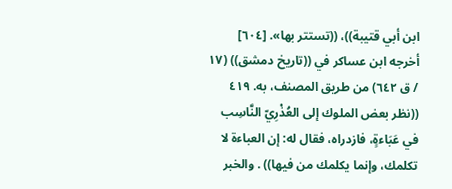ابن أبي قتيبة))، ((تستتر بها». [٦٠٤] أخرجه ابن عساكر في ((تاريخ دمشق)) (١٧ / ق ٦٤٢) من طريق المصنف، به. ٤١٩ ((نظر بعض الملوك إلى العُذْرِيّ النَّاسِب في عَبَاءةٍ، فازدراه، فقال له: إن العباءة لا تكلمك، وإنما يكلمك من فيها)) . والخبر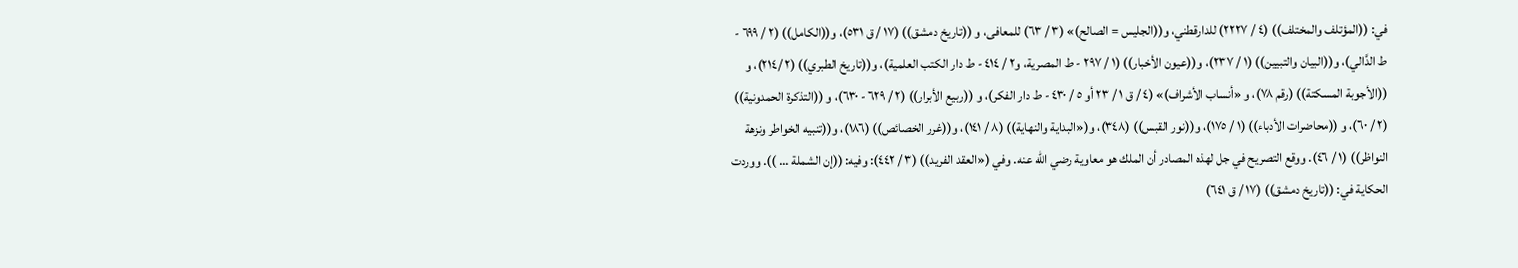في: ((المؤتلف والمختلف)) (٤ / ٢٢٢٧) للدارقطني، و((الجليس = الصالح)» (٣ / ٦٣) للمعافى، و ((تاريخ دمشق)) (١٧ / ق ٥٣١)، و((الكامل)) (٢ / ٦٩٩ - ط الدَّالي)، و((البيان والتبيين)) (١ / ٢٣٧)، و((عيون الأخبار)) (١ / ٢٩٧ - ط المصرية، و٢ / ٤١٤ - ط دار الكتب العلمية)، و((تاريخ الطبري)) (٢ /٢١٤)، و ((الأجوبة المسكتة)) (رقم ٧٨)، و «أنساب الأشراف)» (٤ / ق ١ / ٢٣ أو ٥ / ٤٣٠ - ط دار الفكر)، و ((ربيع الأبرار)) (٢ / ٦٢٩ - ٦٣٠)، و ((التذكرة الحمدونية)) (٢ / ٦٠)، و ((محاضرات الأدباء)) (١ / ١٧٥)، و((نور القبس)) (٣٤٨)، و(«البداية والنهاية)) (٨ / ١٤١)، و((غرر الخصائص)) (١٨٦)، و((تنبيه الخواطر ونزهة النواظر)) (١ / ٤٦). ووقع التصريح في جل لهذه المصادر أن الملك هو معاوية رضي الله عنه. وفي («العقد الفريد)) (٣ / ٤٤٢): وفيه: ((إن الشملة ... )). ووردت الحكاية في: ((تاريخ دمشق)) (١٧ / ق ٦٤١)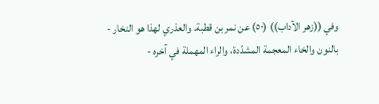وفي ((زهر الآداب)) (٥٠) عن نمر بن قطبة. والعذري لهذا هو النخار - بالنون والخاء المعجمة المشدّدة، والراء المهملة في آخره -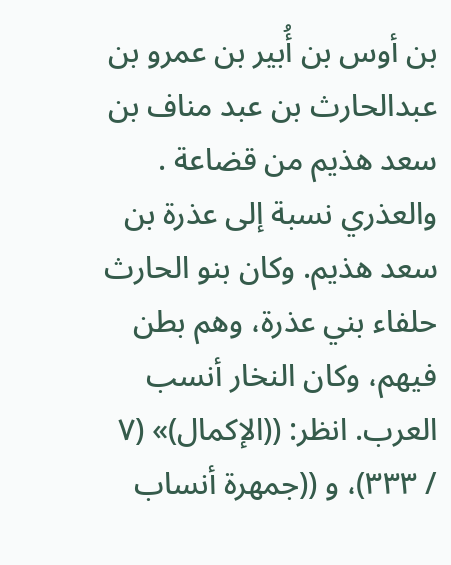بن أوس بن أُبير بن عمرو بن عبدالحارث بن عبد مناف بن سعد هذيم من قضاعة . والعذري نسبة إلى عذرة بن سعد هذیم. وكان بنو الحارث حلفاء بني عذرة، وهم بطن فيهم، وكان النخار أنسب العرب. انظر: ((الإكمال)» (٧ / ٣٣٣)، و ((جمهرة أنساب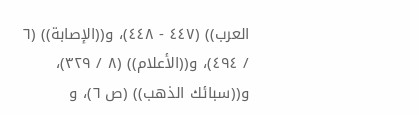العرب)) (٤٤٧ - ٤٤٨)، و((الإصابة)) (٦ / ٤٩٤)، و((الأعلام)) (٨ / ٣٢٩)، و((سبائك الذهب)) (ص ٦)، و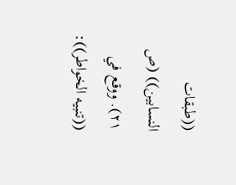((طبقات النسابين)) (ص ٢١). ووقع في ((تنبيه الخواطر)):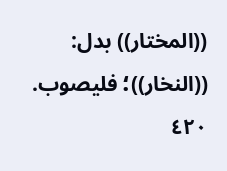((المختار)) بدل: ((النخار))؛ فليصوب. ٤٢٠